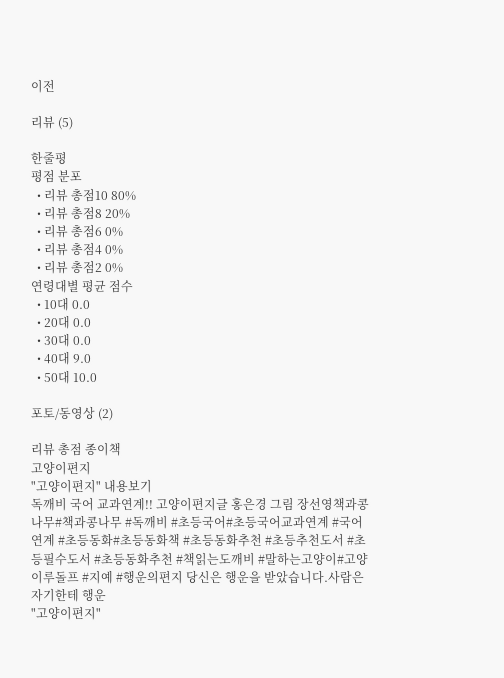이전

리뷰 (5)

한줄평
평점 분포
  • 리뷰 총점10 80%
  • 리뷰 총점8 20%
  • 리뷰 총점6 0%
  • 리뷰 총점4 0%
  • 리뷰 총점2 0%
연령대별 평균 점수
  • 10대 0.0
  • 20대 0.0
  • 30대 0.0
  • 40대 9.0
  • 50대 10.0

포토/동영상 (2)

리뷰 총점 종이책
고양이편지
"고양이편지" 내용보기
독깨비 국어 교과연계!! 고양이편지글 홍은경 그림 장선영책과콩나무#책과콩나무 #독깨비 #초등국어#초등국어교과연계 #국어연계 #초등동화#초등동화책 #초등동화추천 #초등추천도서 #초등필수도서 #초등동화추천 #책읽는도깨비 #말하는고양이#고양이루돌프 #지예 #행운의편지 당신은 행운을 받았습니다.사람은 자기한테 행운
"고양이편지"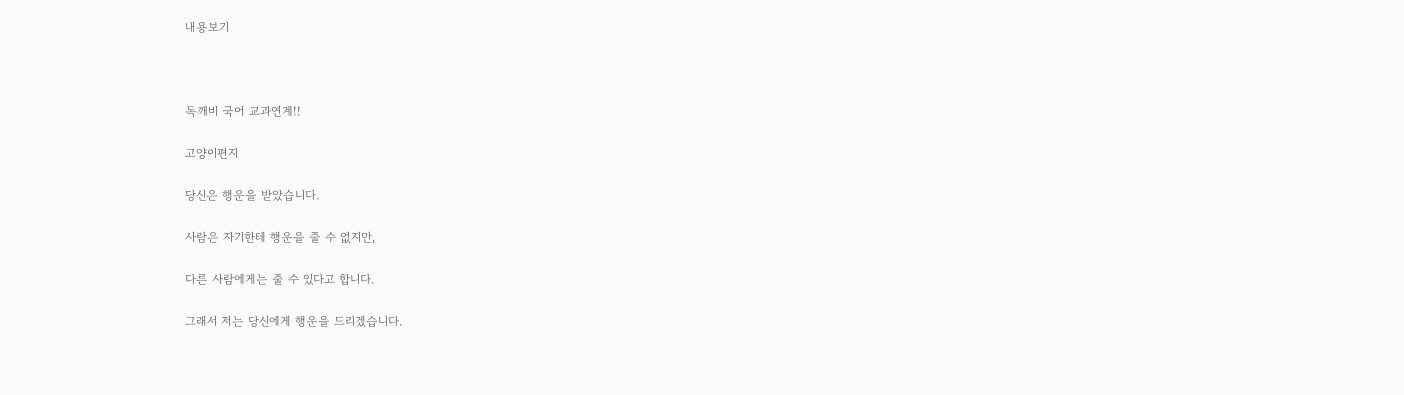내용보기



독깨비 국어 교과연계!!

고양이편지

당신은 행운을 받았습니다.

사람은 자기한테 행운을 줄 수 없지만,

다른 사람에게는 줄 수 있다고 합니다.

그래서 저는 당신에게 행운을 드리겠습니다.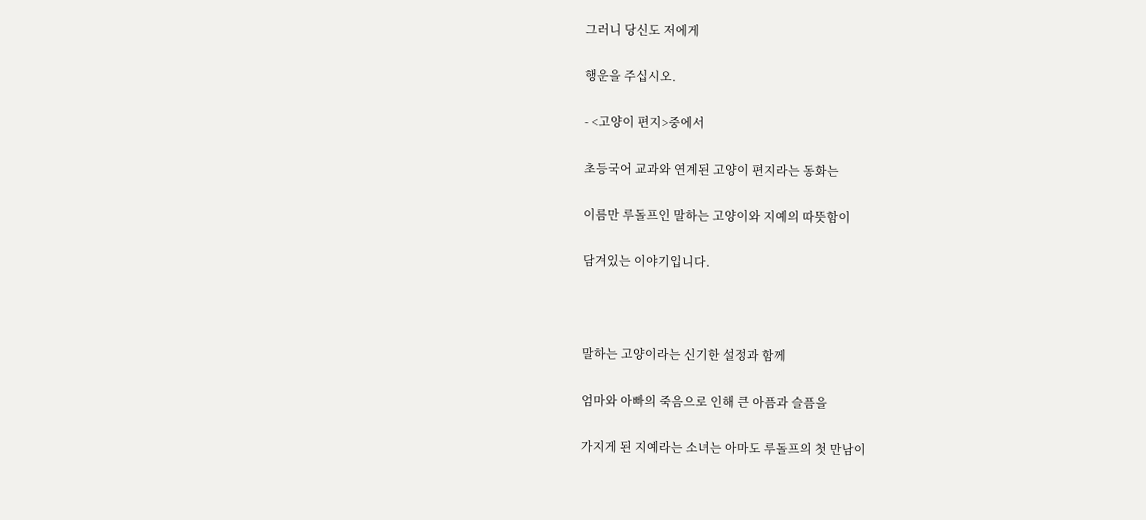그러니 당신도 저에게

행운을 주십시오.

- <고양이 편지>중에서

초등국어 교과와 연계된 고양이 편지라는 동화는

이름만 루돌프인 말하는 고양이와 지예의 따뜻함이

담겨있는 이야기입니다.



말하는 고양이라는 신기한 설정과 함께

엄마와 아빠의 죽음으로 인해 큰 아픔과 슬픔을

가지게 된 지예라는 소녀는 아마도 루돌프의 첫 만남이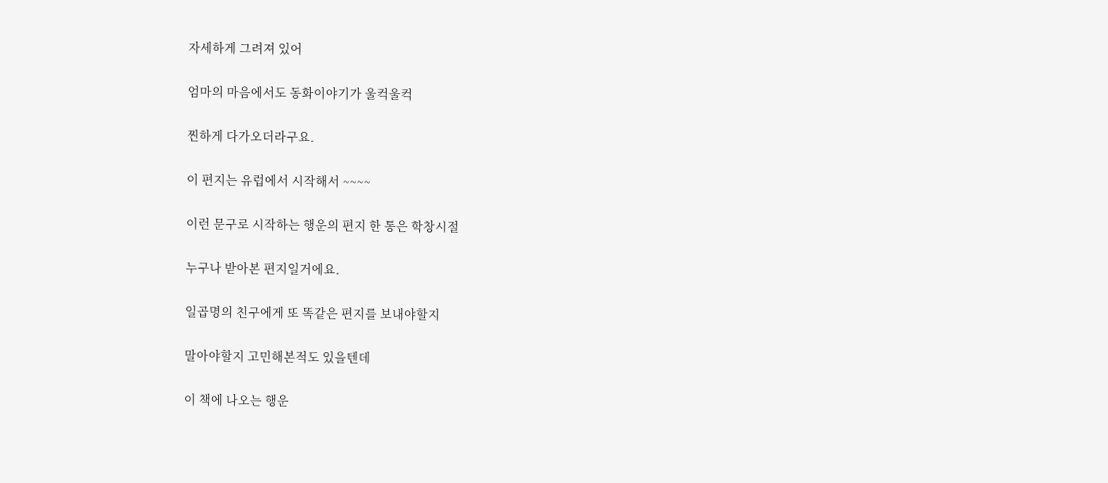자세하게 그려져 있어

엄마의 마음에서도 동화이야기가 울컥울컥

찐하게 다가오더라구요.

이 편지는 유럽에서 시작해서 ~~~~

이런 문구로 시작하는 행운의 편지 한 통은 학창시절

누구나 받아본 편지일거에요.

일곱명의 친구에게 또 똑같은 편지를 보내야할지

말아야할지 고민해본적도 있을텐데

이 책에 나오는 행운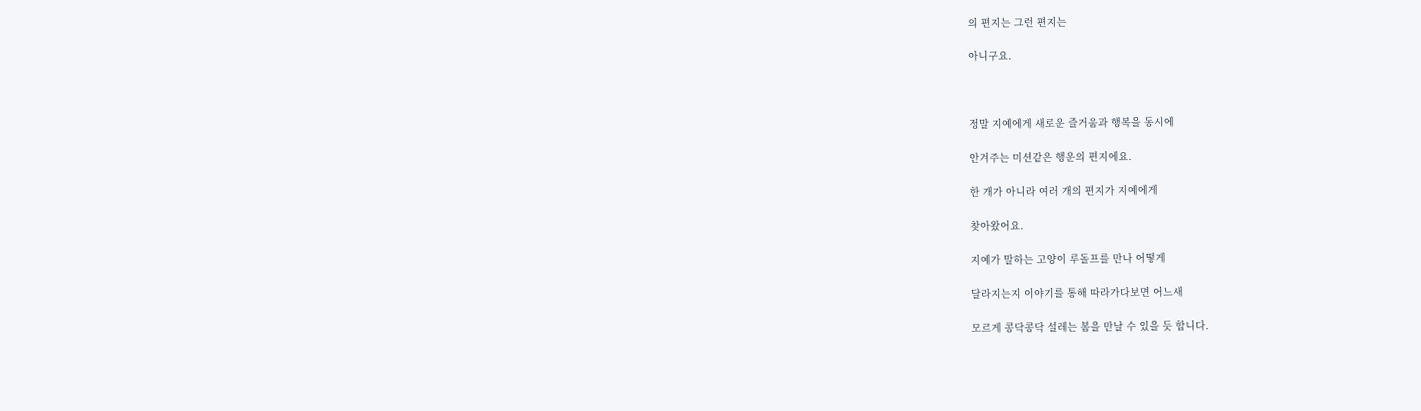의 편지는 그런 편지는

아니구요.



정말 지예에게 새로운 즐거움과 행복을 동시에

안겨주는 미션같은 행운의 편지에요.

한 개가 아니라 여러 개의 편지가 지예에게

찾아왔어요.

지예가 말하는 고양이 루돌프를 만나 어떻게

달라지는지 이야기를 통해 따라가다보면 어느새

모르게 콩닥콩닥 설레는 봄을 만날 수 있을 듯 합니다.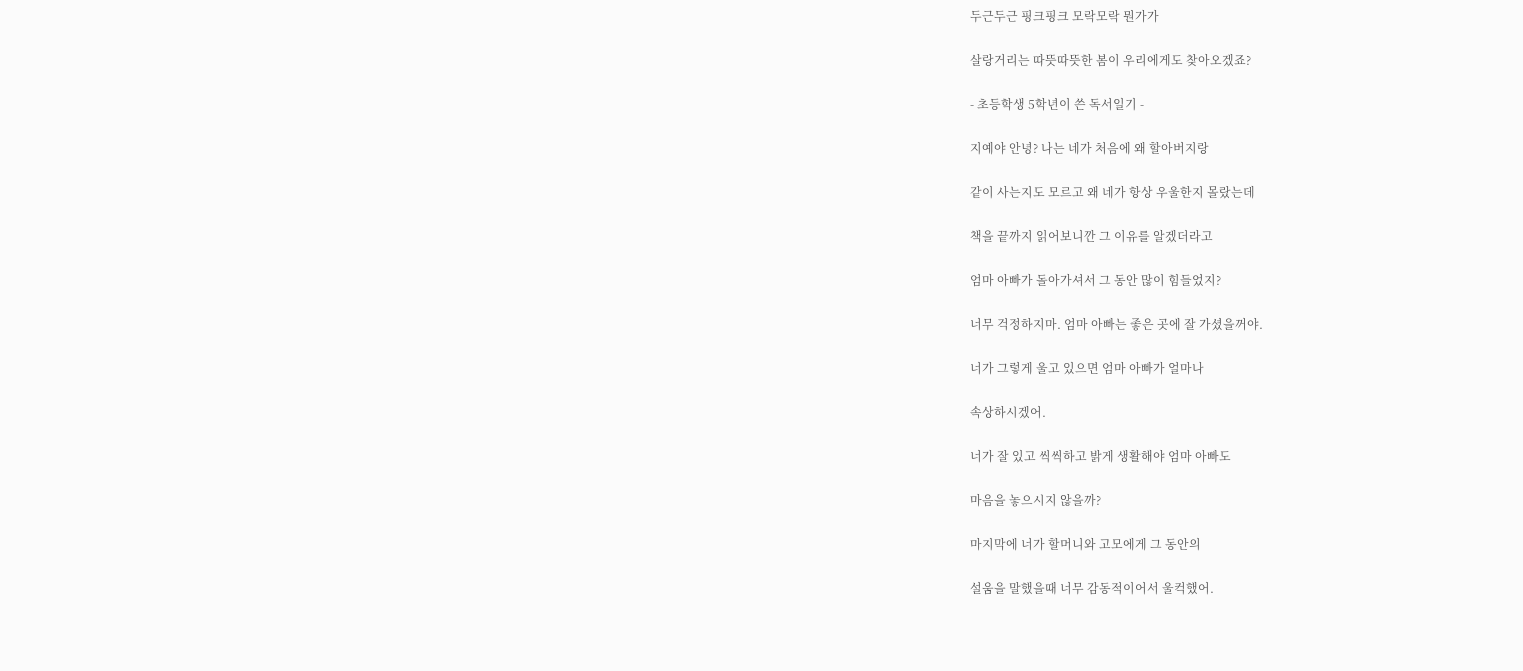두근두근 핑크핑크 모락모락 뭔가가

살랑거리는 따뜻따뜻한 봄이 우리에게도 찾아오겠죠?

- 초등학생 5학년이 쓴 독서일기 -

지예야 안녕? 나는 네가 처음에 왜 할아버지랑

같이 사는지도 모르고 왜 네가 항상 우울한지 몰랐는데

책을 끝까지 읽어보니깐 그 이유를 알겠더라고

엄마 아빠가 돌아가셔서 그 동안 많이 힘들었지?

너무 걱정하지마. 엄마 아빠는 좋은 곳에 잘 가셨을꺼야.

너가 그렇게 울고 있으면 엄마 아빠가 얼마나

속상하시겠어.

너가 잘 있고 씩씩하고 밝게 생활해야 엄마 아빠도

마음을 놓으시지 않을까?

마지막에 너가 할머니와 고모에게 그 동안의

설움을 말했을때 너무 감동적이어서 울컥했어.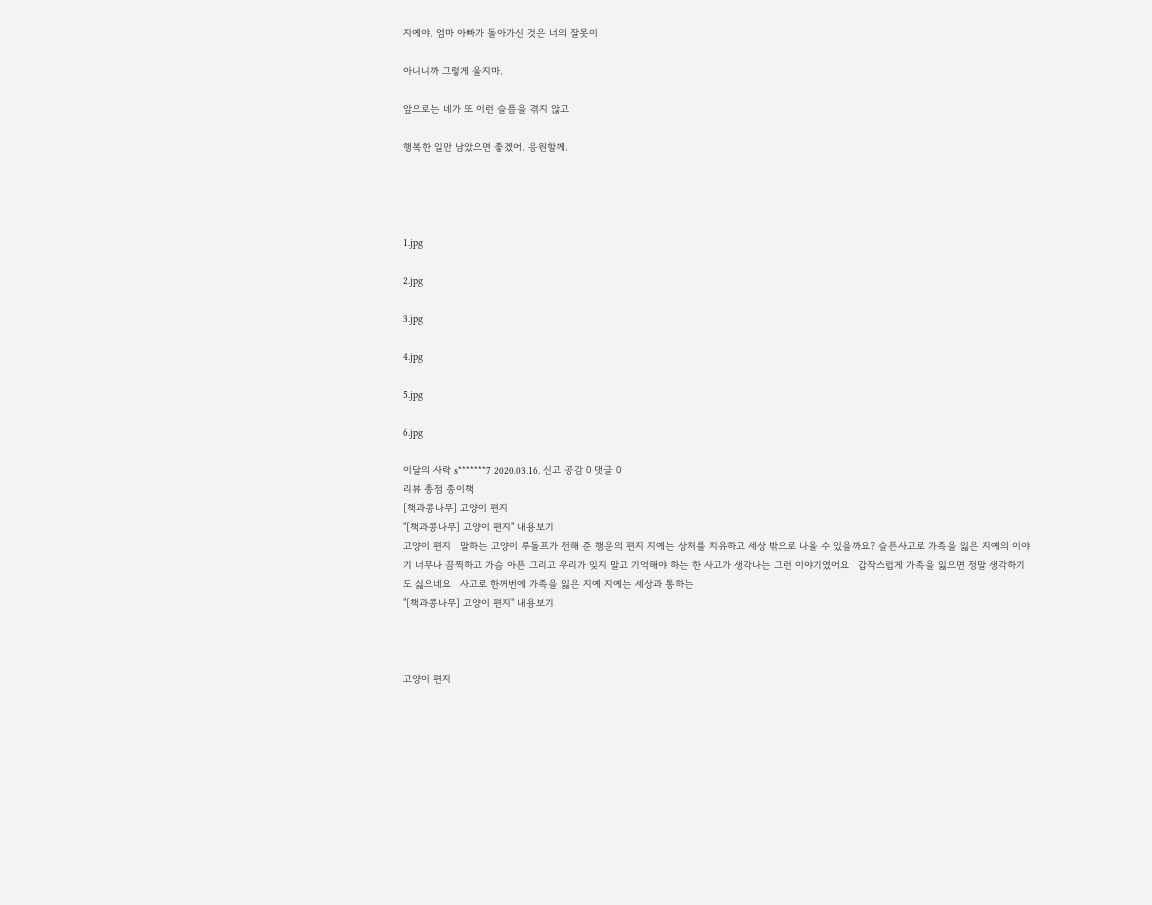지예야. 엄마 아빠가 돌아가신 것은 너의 잘못이

아니니까 그렇게 울지마.

앞으로는 네가 또 이런 슬픔을 겪지 않고

행복한 일만 남았으면 좋겠어. 응원할께.




1.jpg

2.jpg

3.jpg

4.jpg

5.jpg

6.jpg

이달의 사락 s*******7 2020.03.16. 신고 공감 0 댓글 0
리뷰 총점 종이책
[책과콩나무] 고양이 편지
"[책과콩나무] 고양이 편지" 내용보기
고양이 편지   말하는 고양이 루돌프가 전해 준 행운의 편지 지예는 상처를 치유하고 세상 밖으로 나올 수 있을까요? 슬픈사고로 가족을 잃은 지예의 이야기 너무나 끔찍하고 가슴 아픈 그리고 우리가 잊지 말고 기억해야 하는 한 사고가 생각나는 그런 이야기였어요   갑작스럽게 가족을 잃으면 정말 생각하기도 싫으네요   사고로 한꺼번에 가족을 잃은 지예 지예는 세상과 통하는
"[책과콩나무] 고양이 편지" 내용보기



고양이 편지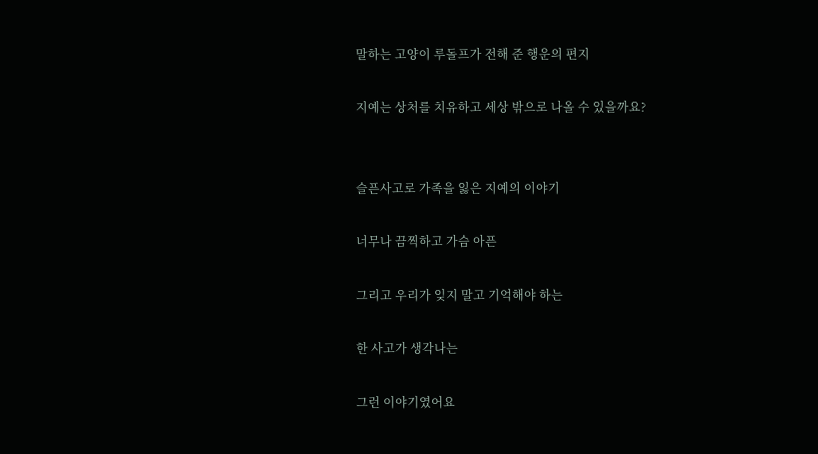말하는 고양이 루돌프가 전해 준 행운의 편지

지예는 상처를 치유하고 세상 밖으로 나올 수 있을까요?


슬픈사고로 가족을 잃은 지예의 이야기

너무나 끔찍하고 가슴 아픈

그리고 우리가 잊지 말고 기억해야 하는

한 사고가 생각나는

그런 이야기였어요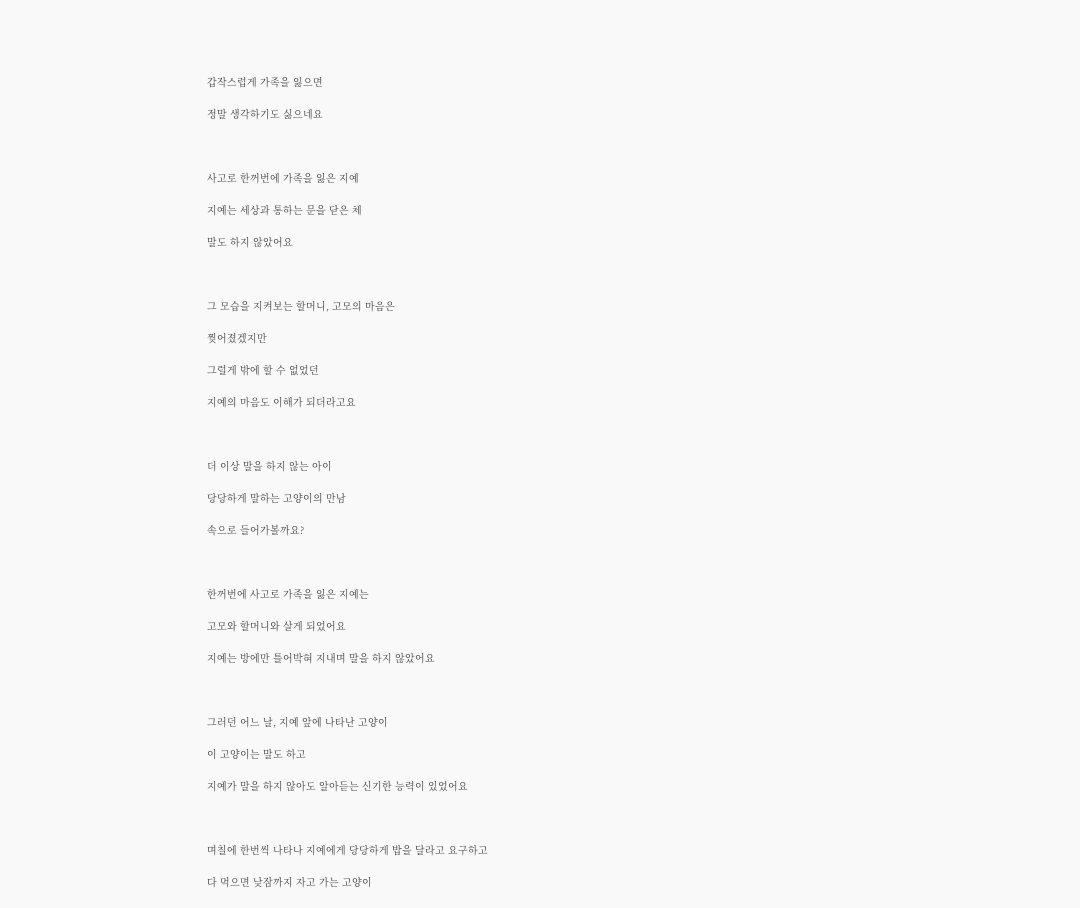갑작스럽게 가족을 잃으면

정말 생각하기도 싫으네요



사고로 한꺼번에 가족을 잃은 지예

지예는 세상과 통하는 문을 닫은 체

말도 하지 않았어요



그 모습을 지켜보는 할머니, 고모의 마음은

찢어졌겠지만

그럴게 밖에 할 수 없었던

지예의 마음도 이해가 되더라고요



더 이상 말을 하지 않는 아이

당당하게 말하는 고양이의 만남

속으로 들어가볼까요?



한꺼번에 사고로 가족을 잃은 지예는

고모와 할머니와 살게 되었어요

지예는 방에만 틀어박혀 지내며 말을 하지 않았어요



그러던 어느 날, 지예 앞에 나타난 고양이

이 고양이는 말도 하고

지예가 말을 하지 않아도 알아듣는 신기한 능력이 있었어요



며칠에 한번씩 나타나 지예에게 당당하게 밥을 달라고 요구하고

다 먹으면 낮잠까지 자고 가는 고양이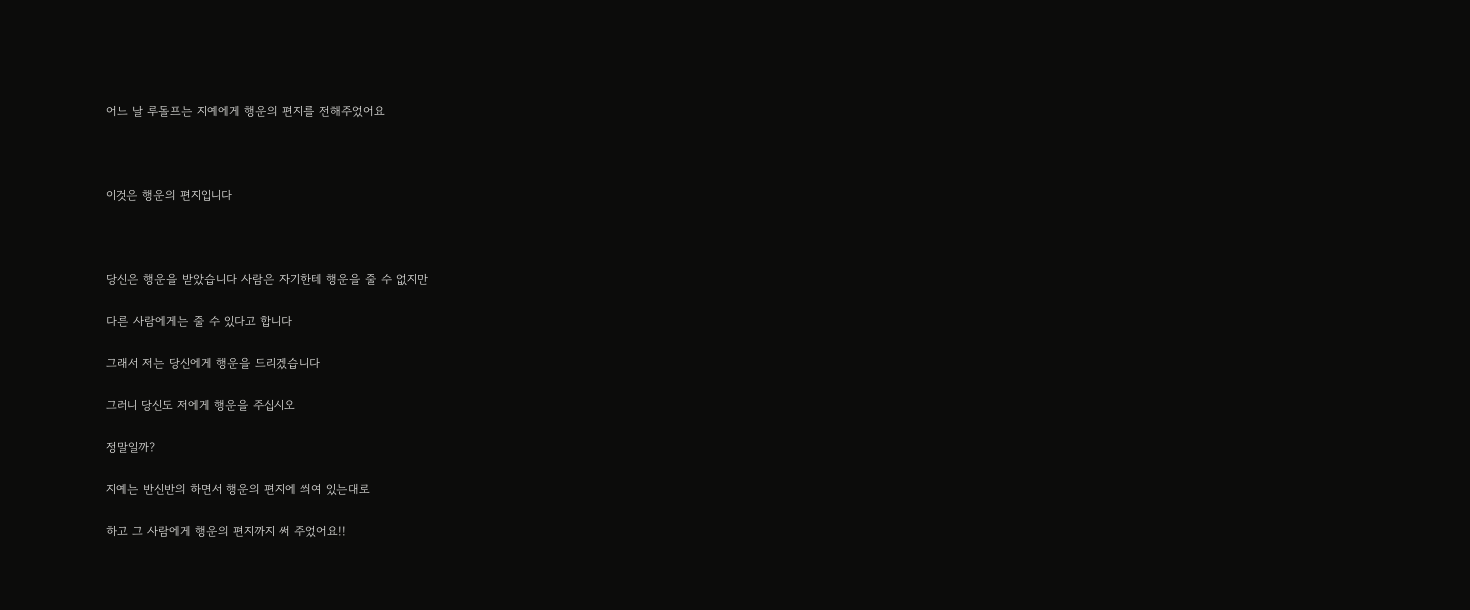어느 날 루돌프는 지예에게 행운의 편지를 전해주었어요



이것은 행운의 편지입니다



당신은 행운을 받았습니다 사람은 자기한테 행운을 줄 수 없지만

다른 사람에게는 줄 수 있다고 합니다

그래서 저는 당신에게 행운을 드리겠습니다

그러니 당신도 저에게 행운을 주십시오

정말일까?

지예는 반신반의 하면서 행운의 편지에 씌여 있는대로

하고 그 사람에게 행운의 편지까지 써 주었어요!!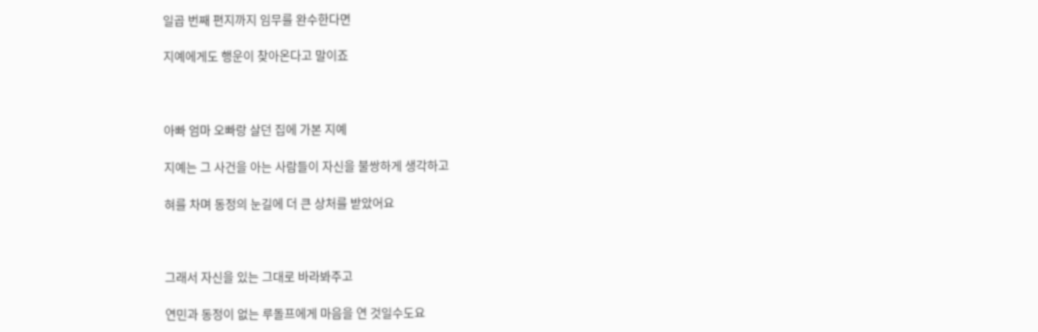일곱 번째 편지까지 임무를 완수한다면

지예에게도 행운이 찾아온다고 말이죠



아빠 엄마 오빠랑 살던 집에 가본 지예

지예는 그 사건을 아는 사람들이 자신을 불쌍하게 생각하고

혀를 차며 동정의 눈길에 더 큰 상처를 받았어요



그래서 자신을 있는 그대로 바라봐주고

연민과 동정이 없는 루돌프에게 마음을 연 것일수도요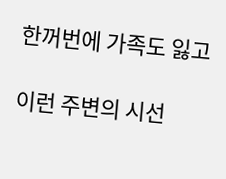한꺼번에 가족도 잃고

이런 주변의 시선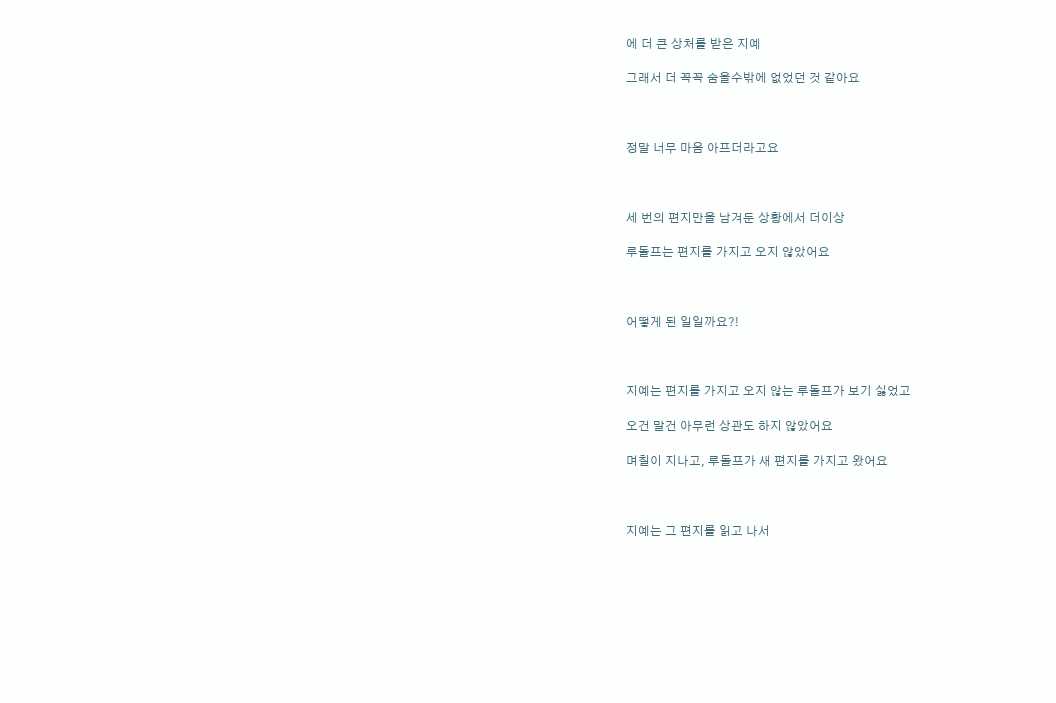에 더 큰 상처를 받은 지예

그래서 더 꼭꼭 숨을수밖에 없었던 것 같아요



정말 너무 마음 아프더라고요



세 번의 편지만을 남겨둔 상황에서 더이상

루돌프는 편지를 가지고 오지 않았어요



어떻게 된 일일까요?!



지예는 편지를 가지고 오지 않는 루돌프가 보기 싫었고

오건 말건 아무런 상관도 하지 않았어요

며칠이 지나고, 루돌프가 새 편지를 가지고 왔어요



지예는 그 편지를 읽고 나서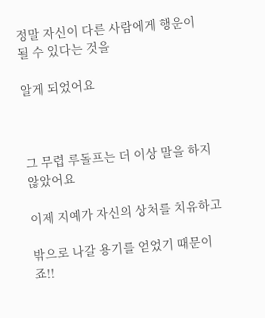정말 자신이 다른 사람에게 행운이 될 수 있다는 것을

알게 되었어요



그 무렵 루돌프는 더 이상 말을 하지 않았어요

이제 지예가 자신의 상처를 치유하고

밖으로 나갈 용기를 얻었기 때문이죠!!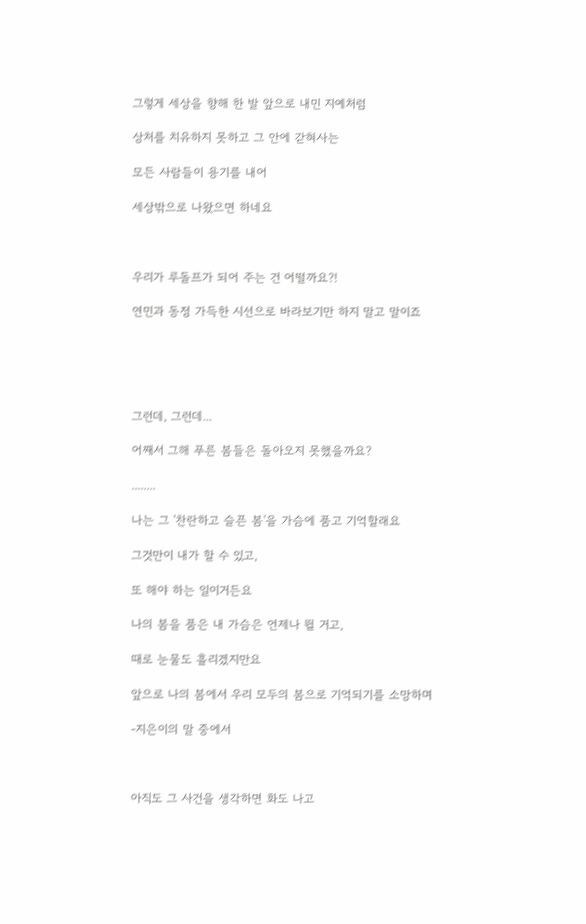그렇게 세상을 향해 한 발 앞으로 내민 지예처럼

상처를 치유하지 못하고 그 안에 갇혀사는

모든 사람들이 용기를 내어

세상밖으로 나왔으면 하네요



우리가 루돌프가 되어 주는 건 어떨까요?!

연민과 동정 가득한 시선으로 바라보기만 하지 말고 말이죠





그런데, 그런데...

어째서 그해 푸른 봄들은 돌아오지 못했을까요?

........

나는 그 '찬란하고 슬픈 봄'을 가슴에 품고 기억할래요

그것만이 내가 할 수 있고,

또 해야 하는 일이거든요

나의 봄을 품은 내 가슴은 언제나 뛸 거고,

때로 눈물도 흘리겠지만요

앞으로 나의 봄에서 우리 모두의 봄으로 기억되기를 소망하며

-지은이의 말 중에서



아직도 그 사건을 생각하면 화도 나고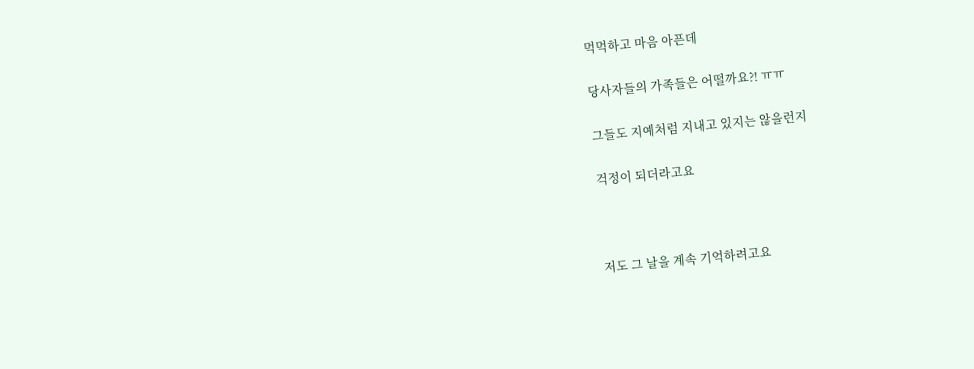먹먹하고 마음 아픈데

당사자들의 가족들은 어떨까요?! ㅠㅠ

그들도 지예처럼 지내고 있지는 않을런지

걱정이 되더라고요



저도 그 날을 계속 기억하려고요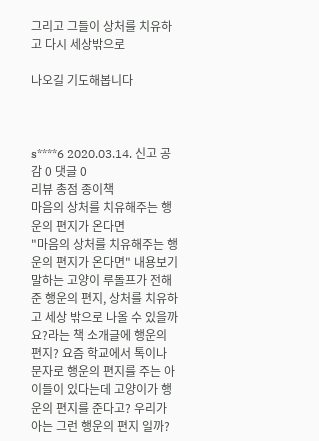그리고 그들이 상처를 치유하고 다시 세상밖으로

나오길 기도해봅니다



s****6 2020.03.14. 신고 공감 0 댓글 0
리뷰 총점 종이책
마음의 상처를 치유해주는 행운의 편지가 온다면
"마음의 상처를 치유해주는 행운의 편지가 온다면" 내용보기
말하는 고양이 루돌프가 전해 준 행운의 편지, 상처를 치유하고 세상 밖으로 나올 수 있을까요?라는 책 소개글에 행운의 편지? 요즘 학교에서 톡이나 문자로 행운의 편지를 주는 아이들이 있다는데 고양이가 행운의 편지를 준다고? 우리가 아는 그런 행운의 편지 일까?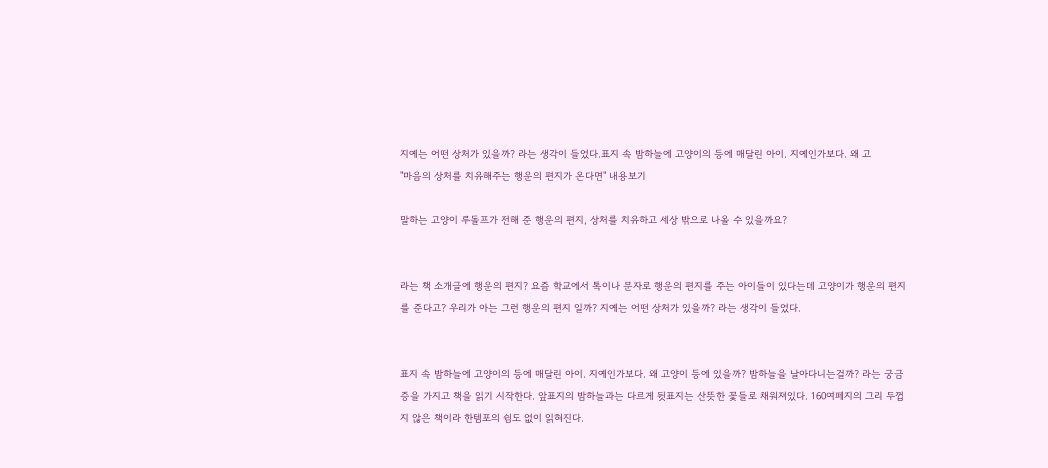지예는 어떤 상처가 있을까? 라는 생각이 들었다.표지 속 밤하늘에 고양이의 등에 매달린 아이. 지예인가보다. 왜 고
"마음의 상처를 치유해주는 행운의 편지가 온다면" 내용보기

말하는 고양이 루돌프가 전해 준 행운의 편지, 상처를 치유하고 세상 밖으로 나올 수 있을까요?


라는 책 소개글에 행운의 편지? 요즘 학교에서 톡이나 문자로 행운의 편지를 주는 아이들이 있다는데 고양이가 행운의 편지를 준다고? 우리가 아는 그런 행운의 편지 일까? 지예는 어떤 상처가 있을까? 라는 생각이 들었다.


표지 속 밤하늘에 고양이의 등에 매달린 아이. 지예인가보다. 왜 고양이 등에 있을까? 밤하늘을 날아다니는걸까? 라는 궁금증을 가지고 책을 읽기 시작한다. 앞표지의 밤하늘과는 다르게 뒷표지는 산뜻한 꽃들로 채워져있다. 160여페지의 그리 두껍지 않은 책이라 한템포의 쉼도 없이 읽혀진다.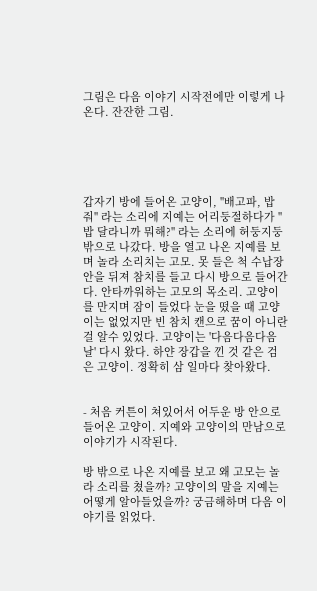그림은 다음 이야기 시작전에만 이렇게 나온다. 잔잔한 그림.





갑자기 방에 들어온 고양이, "배고파, 밥 줘" 라는 소리에 지예는 어리둥절하다가 "밥 달라니까 뭐해?" 라는 소리에 허둥지둥 밖으로 나갔다. 방을 열고 나온 지예를 보며 놀라 소리치는 고모. 못 들은 척 수납장 안을 뒤져 참치를 들고 다시 방으로 들어간다. 안타까워하는 고모의 목소리. 고양이를 만지며 잠이 들었다 눈을 떴을 때 고양이는 없었지만 빈 참치 캔으로 꿈이 아니란걸 알수 있었다. 고양이는 '다음다음다음날' 다시 왔다. 하얀 장갑을 낀 것 같은 검은 고양이. 정확히 삼 일마다 찾아왔다.


- 처음 커튼이 쳐있어서 어두운 방 안으로 들어온 고양이. 지예와 고양이의 만남으로 이야기가 시작된다.

방 밖으로 나온 지예를 보고 왜 고모는 놀라 소리를 쳤을까? 고양이의 말을 지예는 어떻게 알아들었을까? 궁금해하며 다음 이야기를 읽었다.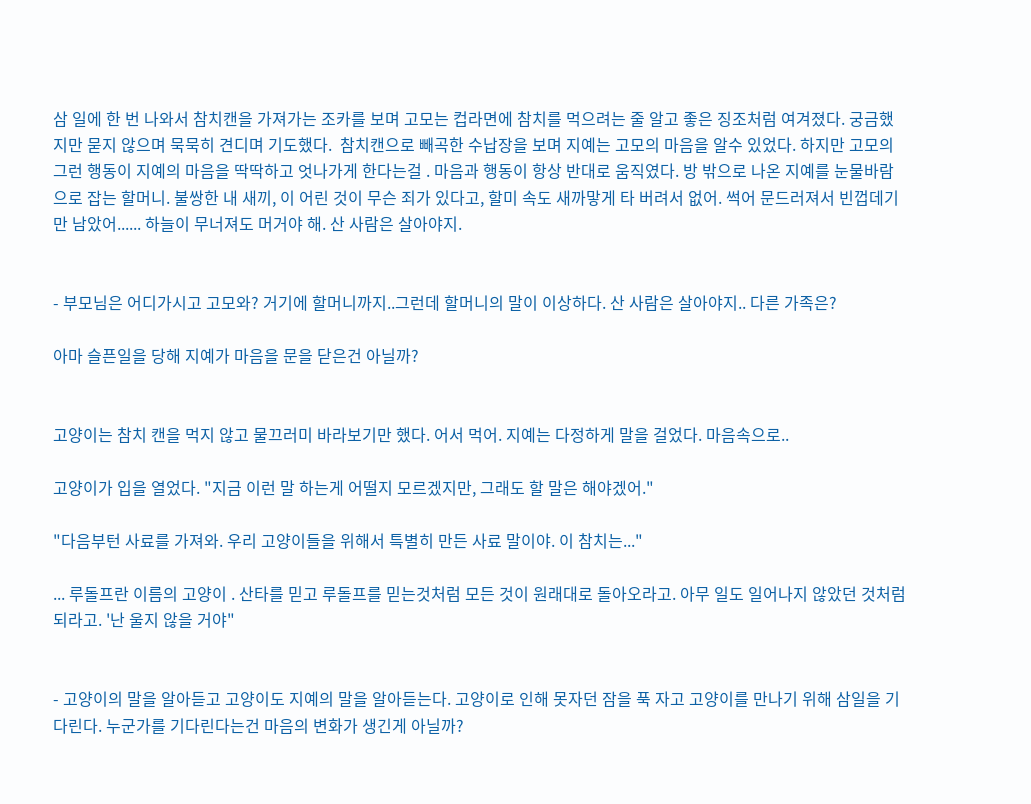삼 일에 한 번 나와서 참치캔을 가져가는 조카를 보며 고모는 컵라면에 참치를 먹으려는 줄 알고 좋은 징조처럼 여겨졌다. 궁금했지만 묻지 않으며 묵묵히 견디며 기도했다.  참치캔으로 빼곡한 수납장을 보며 지예는 고모의 마음을 알수 있었다. 하지만 고모의 그런 행동이 지예의 마음을 딱딱하고 엇나가게 한다는걸 . 마음과 행동이 항상 반대로 움직였다. 방 밖으로 나온 지예를 눈물바람으로 잡는 할머니. 불쌍한 내 새끼, 이 어린 것이 무슨 죄가 있다고, 할미 속도 새까맣게 타 버려서 없어. 썩어 문드러져서 빈껍데기만 남았어...... 하늘이 무너져도 머거야 해. 산 사람은 살아야지.


- 부모님은 어디가시고 고모와? 거기에 할머니까지..그런데 할머니의 말이 이상하다. 산 사람은 살아야지.. 다른 가족은?

아마 슬픈일을 당해 지예가 마음을 문을 닫은건 아닐까?


고양이는 참치 캔을 먹지 않고 물끄러미 바라보기만 했다. 어서 먹어. 지예는 다정하게 말을 걸었다. 마음속으로..

고양이가 입을 열었다. "지금 이런 말 하는게 어떨지 모르겠지만, 그래도 할 말은 해야겠어."

"다음부턴 사료를 가져와. 우리 고양이들을 위해서 특별히 만든 사료 말이야. 이 참치는..."

... 루돌프란 이름의 고양이 . 산타를 믿고 루돌프를 믿는것처럼 모든 것이 원래대로 돌아오라고. 아무 일도 일어나지 않았던 것처럼 되라고. '난 울지 않을 거야"


- 고양이의 말을 알아듣고 고양이도 지예의 말을 알아듣는다. 고양이로 인해 못자던 잠을 푹 자고 고양이를 만나기 위해 삼일을 기다린다. 누군가를 기다린다는건 마음의 변화가 생긴게 아닐까?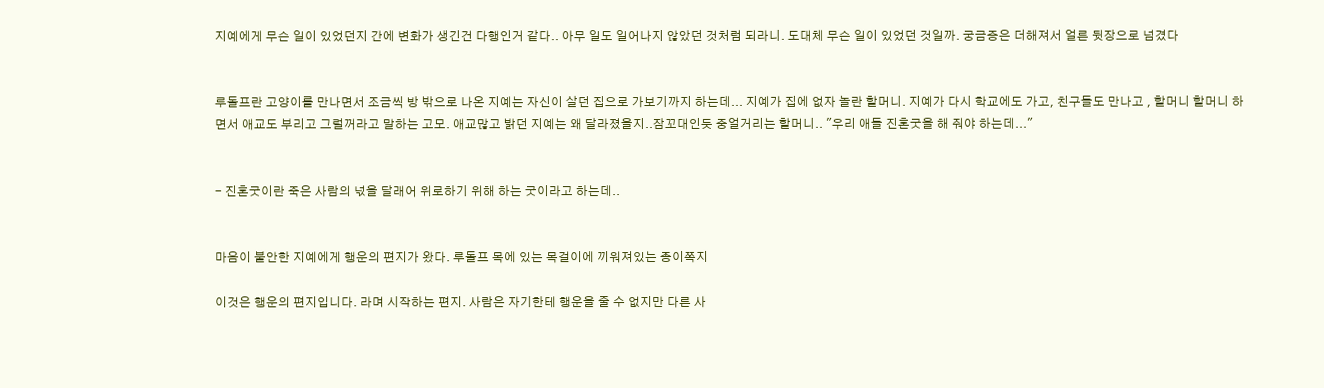지예에게 무슨 일이 있었던지 간에 변화가 생긴건 다행인거 같다.. 아무 일도 일어나지 않았던 것처럼 되라니. 도대체 무슨 일이 있었던 것일까. 궁금증은 더해져서 얼른 뒷장으로 넘겼다


루돌프란 고양이를 만나면서 조금씩 방 밖으로 나온 지예는 자신이 살던 집으로 가보기까지 하는데... 지예가 집에 없자 놀란 할머니. 지예가 다시 학교에도 가고, 친구들도 만나고 , 할머니 할머니 하면서 애교도 부리고 그럴꺼라고 말하는 고모. 애교많고 밝던 지예는 왜 달라졌을지..잠꼬대인듯 중얼거리는 할머니.. "우리 애들 진혼굿을 해 줘야 하는데..."


- 진혼굿이란 죽은 사람의 넋을 달래어 위로하기 위해 하는 굿이라고 하는데..


마음이 불안한 지예에게 행운의 편지가 왔다. 루돌프 목에 있는 목걸이에 끼워져있는 종이쪽지

이것은 행운의 편지입니다. 라며 시작하는 편지. 사람은 자기한테 행운을 줄 수 없지만 다른 사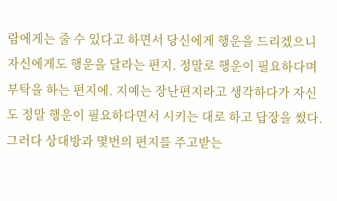람에게는 줄 수 있다고 하면서 당신에게 행운을 드리겠으니 자신에게도 행운을 달라는 편지. 정말로 행운이 필요하다며 부탁을 하는 편지에. 지예는 장난편지라고 생각하다가 자신도 정말 행운이 필요하다면서 시키는 대로 하고 답장을 썼다. 그러다 상대방과 몇번의 편지를 주고받는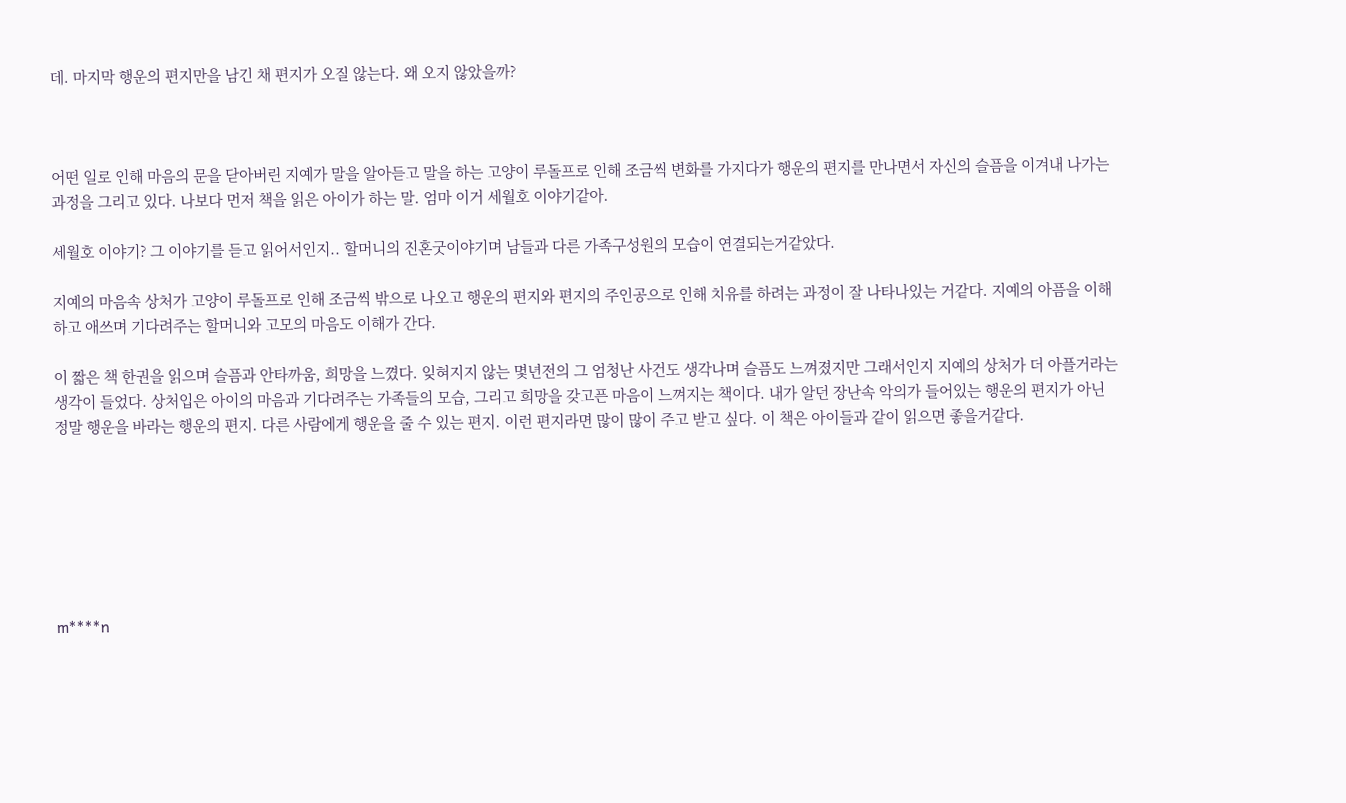데. 마지막 행운의 편지만을 남긴 채 편지가 오질 않는다. 왜 오지 않았을까?



어떤 일로 인해 마음의 문을 닫아버린 지예가 말을 알아듣고 말을 하는 고양이 루돌프로 인해 조금씩 변화를 가지다가 행운의 편지를 만나면서 자신의 슬픔을 이겨내 나가는 과정을 그리고 있다. 나보다 먼저 책을 읽은 아이가 하는 말. 엄마 이거 세월호 이야기같아.

세월호 이야기? 그 이야기를 듣고 읽어서인지.. 할머니의 진혼굿이야기며 남들과 다른 가족구성원의 모습이 연결되는거같았다.

지예의 마음속 상처가 고양이 루돌프로 인해 조금씩 밖으로 나오고 행운의 편지와 편지의 주인공으로 인해 치유를 하려는 과정이 잘 나타나있는 거같다. 지예의 아픔을 이해하고 애쓰며 기다려주는 할머니와 고모의 마음도 이해가 간다.

이 짧은 책 한권을 읽으며 슬픔과 안타까움, 희망을 느꼈다. 잊혀지지 않는 몇년전의 그 엄청난 사건도 생각나며 슬픔도 느껴졌지만 그래서인지 지예의 상처가 더 아플거라는 생각이 들었다. 상처입은 아이의 마음과 기다려주는 가족들의 모습, 그리고 희망을 갖고픈 마음이 느껴지는 책이다. 내가 알던 장난속 악의가 들어있는 행운의 편지가 아닌 정말 행운을 바라는 행운의 편지. 다른 사람에게 행운을 줄 수 있는 편지. 이런 편지라면 많이 많이 주고 받고 싶다. 이 책은 아이들과 같이 읽으면 좋을거같다.







m****n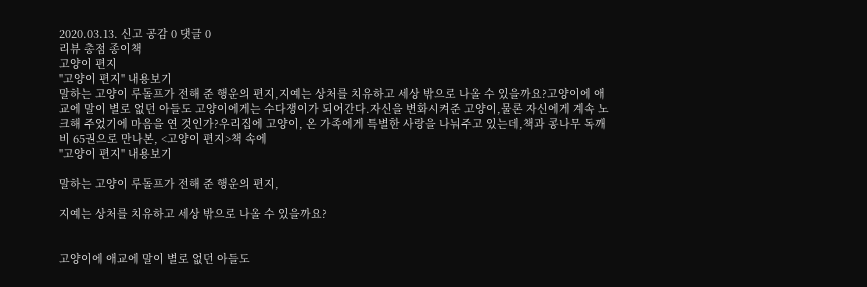2020.03.13. 신고 공감 0 댓글 0
리뷰 총점 종이책
고양이 편지
"고양이 편지" 내용보기
말하는 고양이 루돌프가 전해 준 행운의 편지,지예는 상처를 치유하고 세상 밖으로 나올 수 있을까요?고양이에 애교에 말이 별로 없던 아들도 고양이에게는 수다쟁이가 되어간다.자신을 변화시켜준 고양이,물론 자신에게 계속 노크해 주었기에 마음을 연 것인가?우리집에 고양이, 온 가족에게 특별한 사랑을 나눠주고 있는데,책과 콩나무 독깨비 65권으로 만나본, <고양이 편지>책 속에
"고양이 편지" 내용보기

말하는 고양이 루돌프가 전해 준 행운의 편지,

지예는 상처를 치유하고 세상 밖으로 나올 수 있을까요?


고양이에 애교에 말이 별로 없던 아들도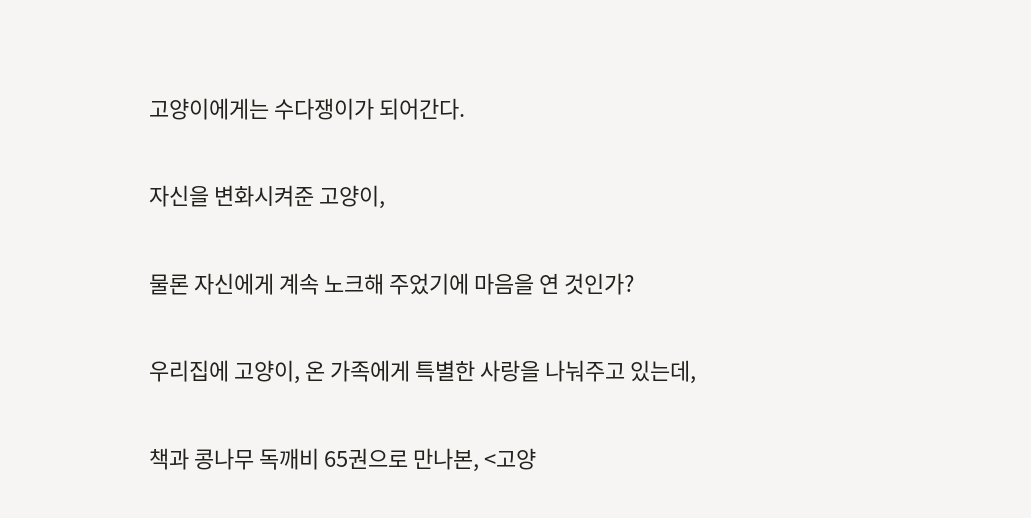고양이에게는 수다쟁이가 되어간다.

자신을 변화시켜준 고양이,

물론 자신에게 계속 노크해 주었기에 마음을 연 것인가?

우리집에 고양이, 온 가족에게 특별한 사랑을 나눠주고 있는데,

책과 콩나무 독깨비 65권으로 만나본, <고양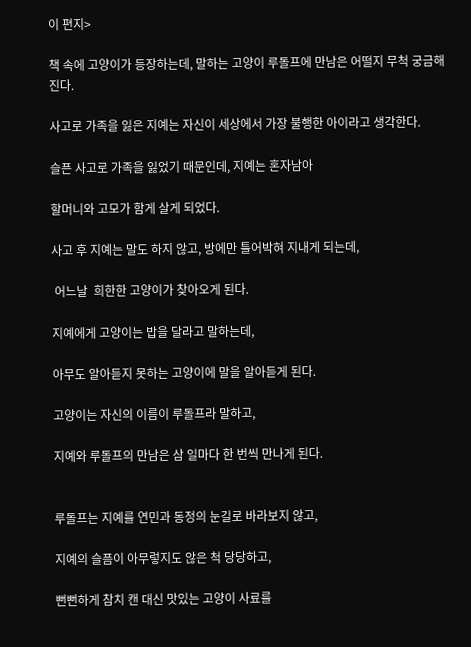이 편지>

책 속에 고양이가 등장하는데, 말하는 고양이 루돌프에 만남은 어떨지 무척 궁금해진다.

사고로 가족을 잃은 지예는 자신이 세상에서 가장 불행한 아이라고 생각한다.

슬픈 사고로 가족을 잃었기 때문인데, 지예는 혼자남아

할머니와 고모가 함게 살게 되었다.

사고 후 지예는 말도 하지 않고, 방에만 틀어박혀 지내게 되는데,

 어느날  희한한 고양이가 찾아오게 된다.

지예에게 고양이는 밥을 달라고 말하는데,

아무도 알아듣지 못하는 고양이에 말을 알아듣게 된다.

고양이는 자신의 이름이 루돌프라 말하고,

지예와 루돌프의 만남은 삼 일마다 한 번씩 만나게 된다.


루돌프는 지예를 연민과 동정의 눈길로 바라보지 않고,

지예의 슬픔이 아무렇지도 않은 척 당당하고,

뻔뻔하게 참치 캔 대신 맛있는 고양이 사료를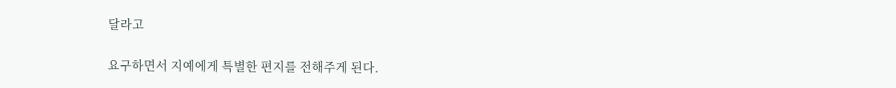달라고

요구하면서 지예에게 특별한 편지를 전해주게 된다.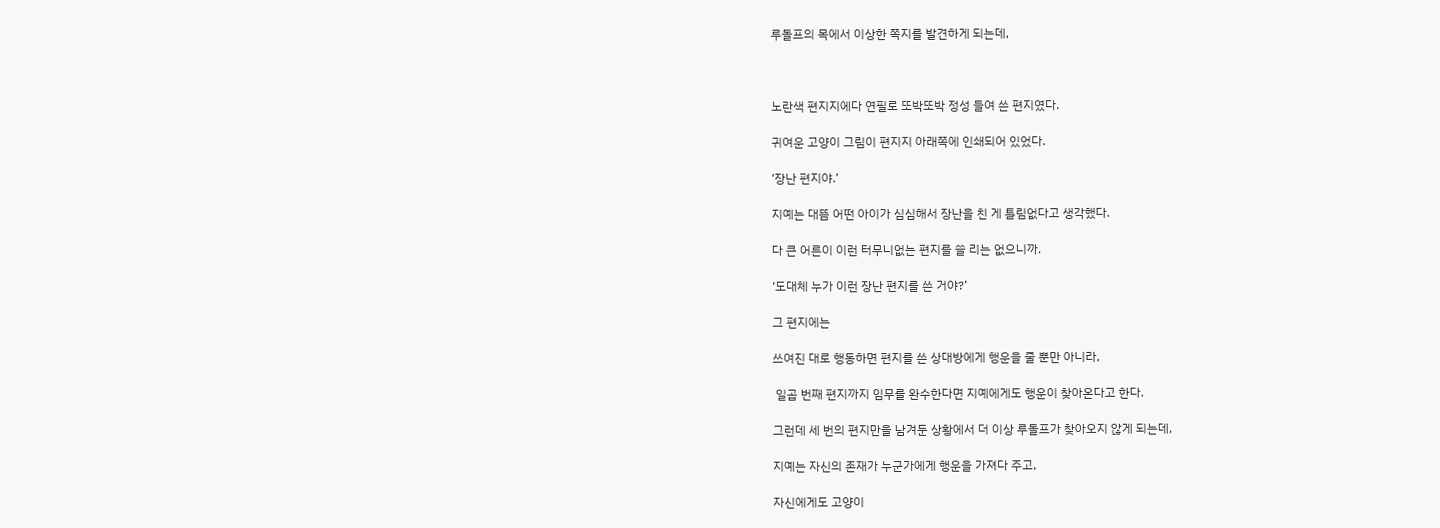루돌프의 목에서 이상한 쪽지를 발견하게 되는데,



노란색 편지지에다 연필로 또박또박 정성 들여 쓴 편지였다.

귀여운 고양이 그림이 편지지 아래쪽에 인쇄되어 있었다.

‘장난 편지야.’

지예는 대뜸 어떤 아이가 심심해서 장난을 친 게 틀림없다고 생각했다.

다 큰 어른이 이런 터무니없는 편지를 쓸 리는 없으니까.

‘도대체 누가 이런 장난 편지를 쓴 거야?’

그 편지에는

쓰여진 대로 행동하면 편지를 쓴 상대방에게 행운을 줄 뿐만 아니라,

 일곱 번째 편지까지 임무를 완수한다면 지예에게도 행운이 찾아온다고 한다.

그런데 세 번의 편지만을 남겨둔 상황에서 더 이상 루돌프가 찾아오지 않게 되는데,

지예는 자신의 존재가 누군가에게 행운을 가져다 주고,

자신에게도 고양이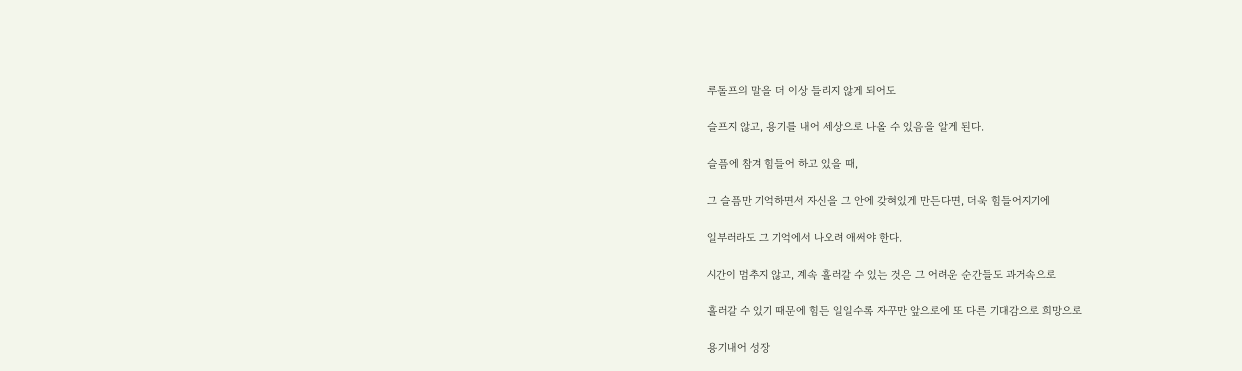루돌프의 말을 더 이상 들리지 않게 되어도

슬프지 않고, 용기를 내어 세상으로 나올 수 있음을 알게 된다.

슬픔에 참겨 힘들어 하고 있을 때,

그 슬픔만 기억하면서 자신을 그 안에 갖혀있게 만든다면, 더욱 힘들어지기에

일부러라도 그 기억에서 나오려 애써야 한다.

시간이 멈추지 않고, 계속 흘러갈 수 있는 것은 그 어려운 순간들도 과거속으로

흘러갈 수 있기 때문에 힘든 일일수록 자꾸만 앞으로에 또 다른 기대감으로 희망으로

용기내어 성장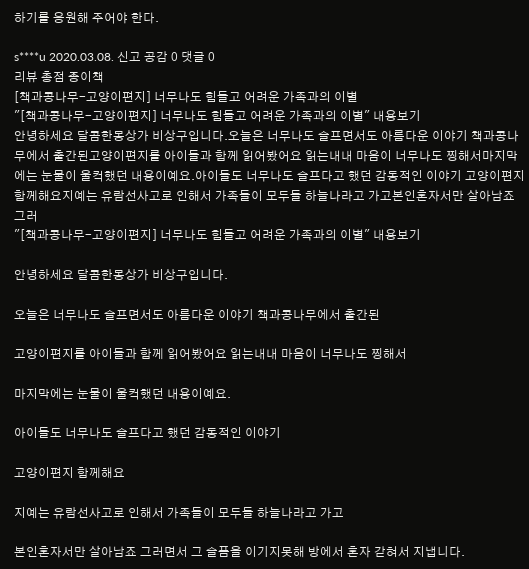하기를 응원해 주어야 한다.

s****u 2020.03.08. 신고 공감 0 댓글 0
리뷰 총점 종이책
[책과콩나무-고양이편지] 너무나도 힘들고 어려운 가족과의 이별
"[책과콩나무-고양이편지] 너무나도 힘들고 어려운 가족과의 이별" 내용보기
안녕하세요 달콤한몽상가 비상구입니다.오늘은 너무나도 슬프면서도 아름다운 이야기 책과콩나무에서 출간된고양이편지를 아이들과 함께 읽어봤어요 읽는내내 마음이 너무나도 찡해서마지막에는 눈물이 울컥했던 내용이예요.아이들도 너무나도 슬프다고 했던 감동적인 이야기 고양이편지 함께해요지예는 유람선사고로 인해서 가족들이 모두들 하늘나라고 가고본인혼자서만 살아남죠 그러
"[책과콩나무-고양이편지] 너무나도 힘들고 어려운 가족과의 이별" 내용보기

안녕하세요 달콤한몽상가 비상구입니다.

오늘은 너무나도 슬프면서도 아름다운 이야기 책과콩나무에서 출간된

고양이편지를 아이들과 함께 읽어봤어요 읽는내내 마음이 너무나도 찡해서

마지막에는 눈물이 울컥했던 내용이예요.

아이들도 너무나도 슬프다고 했던 감동적인 이야기

고양이편지 함께해요

지예는 유람선사고로 인해서 가족들이 모두들 하늘나라고 가고

본인혼자서만 살아남죠 그러면서 그 슬픔을 이기지못해 방에서 혼자 갇혀서 지냅니다.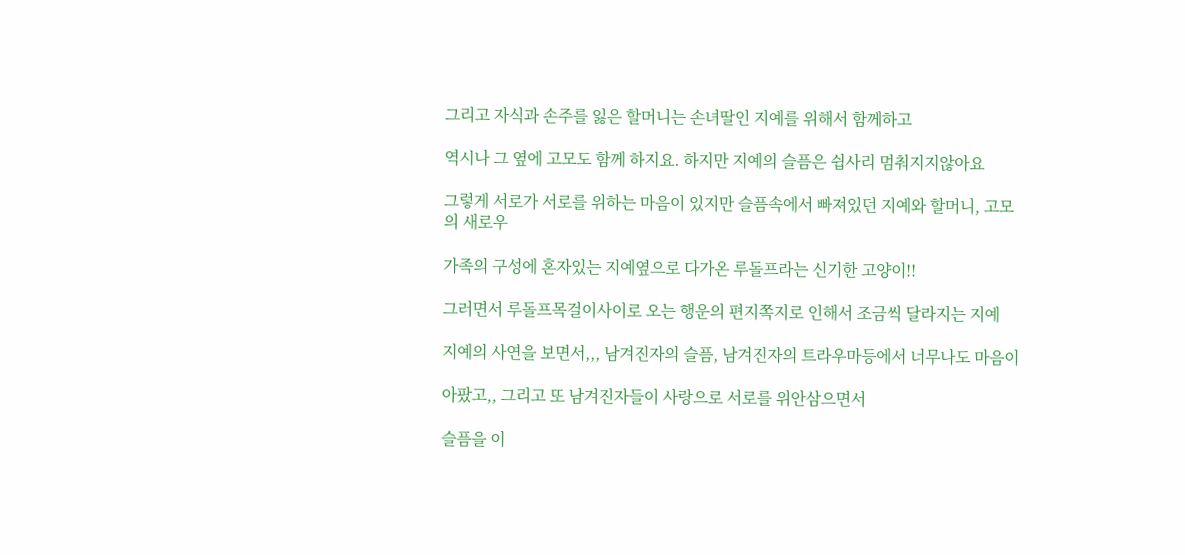그리고 자식과 손주를 잃은 할머니는 손녀딸인 지예를 위해서 함께하고

역시나 그 옆에 고모도 함께 하지요. 하지만 지예의 슬픔은 쉽사리 멈춰지지않아요

그렇게 서로가 서로를 위하는 마음이 있지만 슬픔속에서 빠져있던 지예와 할머니, 고모의 새로우

가족의 구성에 혼자있는 지예옆으로 다가온 루돌프라는 신기한 고양이!!

그러면서 루돌프목걸이사이로 오는 행운의 편지쪽지로 인해서 조금씩 달라지는 지예

지예의 사연을 보면서,,, 남겨진자의 슬픔, 남겨진자의 트라우마등에서 너무나도 마음이

아팠고,, 그리고 또 남겨진자들이 사랑으로 서로를 위안삼으면서

슬픔을 이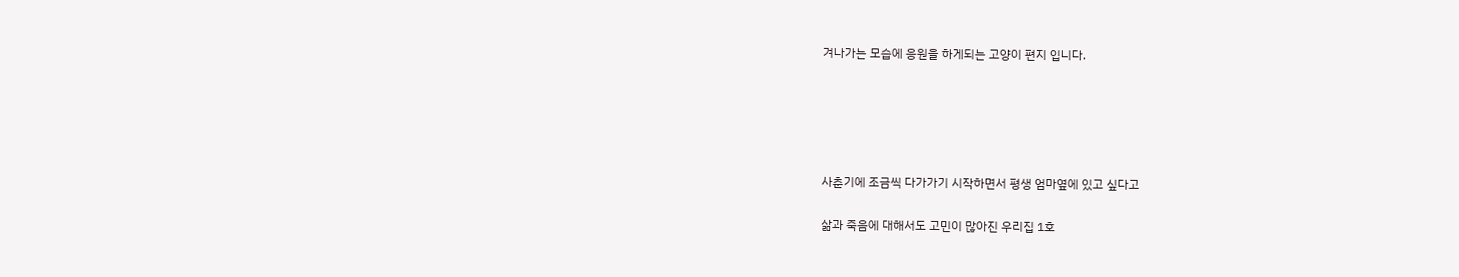겨나가는 모습에 응원을 하게되는 고양이 편지 입니다.





사춘기에 조금씩 다가가기 시작하면서 평생 엄마옆에 있고 싶다고

삶과 죽음에 대해서도 고민이 많아진 우리집 1호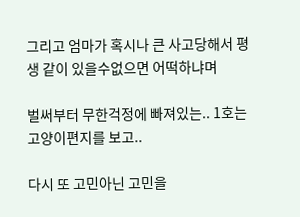그리고 엄마가 혹시나 큰 사고당해서 평생 같이 있을수없으면 어떡하냐며

벌써부터 무한걱정에 빠져있는.. 1호는 고양이편지를 보고..

다시 또 고민아닌 고민을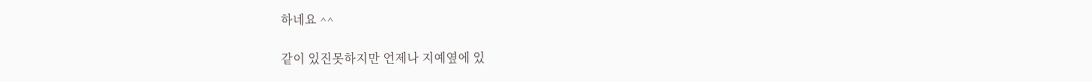하네요 ^^

같이 있진못하지만 언제나 지예옆에 있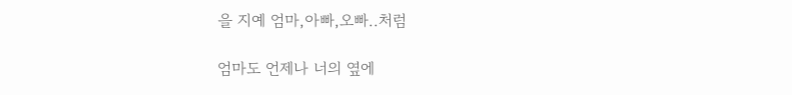을 지예 엄마,아빠,오빠..처럼

엄마도 언제나 너의 옆에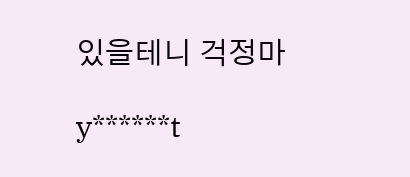있을테니 걱정마

y******t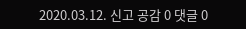2020.03.12. 신고 공감 0 댓글 0